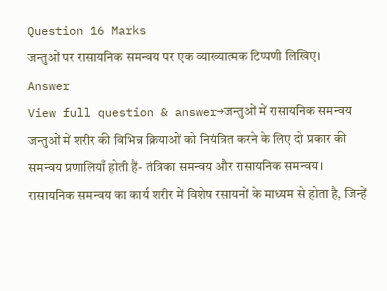Question 16 Marks
जन्तुओं पर रासायनिक समन्वय पर एक व्याख्यात्मक टिप्पणी लिखिए।
Answer
View full question & answer→जन्तुओं में रासायनिक समन्वय
जन्तुओं में शरीर की विभिन्न क्रियाओं को नियंत्रित करने के लिए दो प्रकार की समन्वय प्रणालियाँ होती हैं- तंत्रिका समन्वय और रासायनिक समन्वय। रासायनिक समन्वय का कार्य शरीर में विशेष रसायनों के माध्यम से होता है, जिन्हें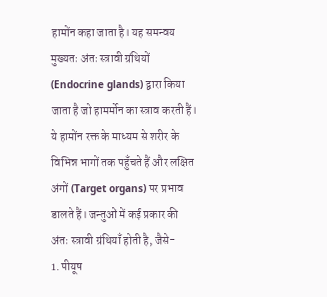हामोंन कहा जाता है। यह समन्वय मुख्यतः अंतः स्त्रावी ग्रंथियों (Endocrine glands) द्वारा किया जाता है जो हामर्मोन का स्त्राव करती हैं। ये हामोंन रक्त के माध्यम से शरीर के विभिन्न भागों तक पहुँचते हैं और लक्षित अंगों (Target organs) पर प्रभाव डालते हैं। जन्तुओं में कई प्रकार की अंतः स्त्रावी ग्रंथियाँ होती है, जैसे-
1. पीयूष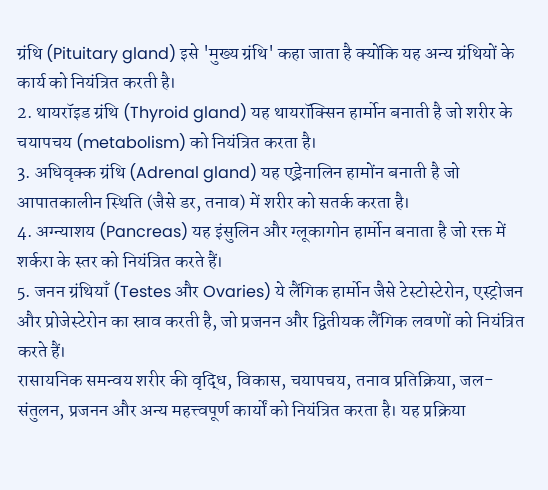ग्रंथि (Pituitary gland) इसे 'मुख्य ग्रंथि' कहा जाता है क्योंकि यह अन्य ग्रंथियों के कार्य को नियंत्रित करती है।
2. थायरॉइड ग्रंथि (Thyroid gland) यह थायरॉक्सिन हार्मोन बनाती है जो शरीर के चयापचय (metabolism) को नियंत्रित करता है।
3. अधिवृक्क ग्रंथि (Adrenal gland) यह एड्रेनालिन हामोंन बनाती है जो आपातकालीन स्थिति (जैसे डर, तनाव) में शरीर को सतर्क करता है।
4. अग्न्याशय (Pancreas) यह इंसुलिन और ग्लूकागोन हार्मोन बनाता है जो रक्त में शर्करा के स्तर को नियंत्रित करते हैं।
5. जनन ग्रंथियाँ (Testes और Ovaries) ये लैंगिक हार्मोन जैसे टेस्टोस्टेरोन, एस्ट्रोजन और प्रोजेस्टेरोन का स्राव करती है, जो प्रजनन और द्वितीयक लैंगिक लवणों को नियंत्रित करते हैं।
रासायनिक समन्वय शरीर की वृद्धि, विकास, चयापचय, तनाव प्रतिक्रिया, जल-संतुलन, प्रजनन और अन्य महत्त्वपूर्ण कार्यों को नियंत्रित करता है। यह प्रक्रिया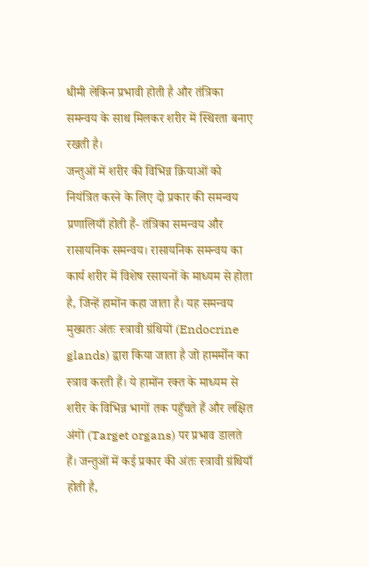धीमी लेकिन प्रभावी होती है और तंत्रिका समन्वय के साथ मिलकर शरीर में स्थिरता बनाए रखती है।
जन्तुओं में शरीर की विभिन्न क्रियाओं को नियंत्रित करने के लिए दो प्रकार की समन्वय प्रणालियाँ होती हैं- तंत्रिका समन्वय और रासायनिक समन्वय। रासायनिक समन्वय का कार्य शरीर में विशेष रसायनों के माध्यम से होता है, जिन्हें हामोंन कहा जाता है। यह समन्वय मुख्यतः अंतः स्त्रावी ग्रंथियों (Endocrine glands) द्वारा किया जाता है जो हामर्मोन का स्त्राव करती हैं। ये हामोंन रक्त के माध्यम से शरीर के विभिन्न भागों तक पहुँचते हैं और लक्षित अंगों (Target organs) पर प्रभाव डालते हैं। जन्तुओं में कई प्रकार की अंतः स्त्रावी ग्रंथियाँ होती है,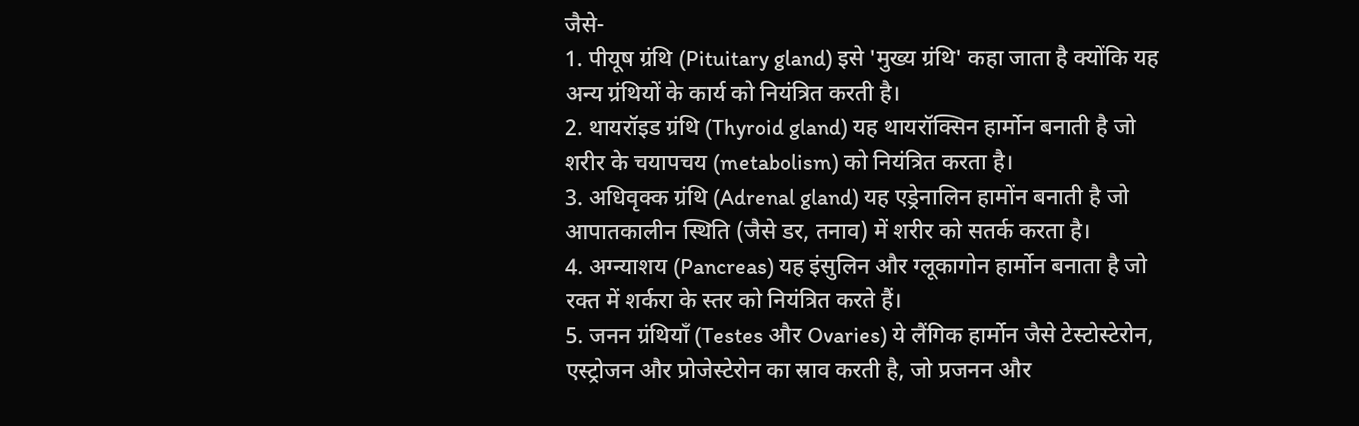जैसे-
1. पीयूष ग्रंथि (Pituitary gland) इसे 'मुख्य ग्रंथि' कहा जाता है क्योंकि यह अन्य ग्रंथियों के कार्य को नियंत्रित करती है।
2. थायरॉइड ग्रंथि (Thyroid gland) यह थायरॉक्सिन हार्मोन बनाती है जो शरीर के चयापचय (metabolism) को नियंत्रित करता है।
3. अधिवृक्क ग्रंथि (Adrenal gland) यह एड्रेनालिन हामोंन बनाती है जो आपातकालीन स्थिति (जैसे डर, तनाव) में शरीर को सतर्क करता है।
4. अग्न्याशय (Pancreas) यह इंसुलिन और ग्लूकागोन हार्मोन बनाता है जो रक्त में शर्करा के स्तर को नियंत्रित करते हैं।
5. जनन ग्रंथियाँ (Testes और Ovaries) ये लैंगिक हार्मोन जैसे टेस्टोस्टेरोन, एस्ट्रोजन और प्रोजेस्टेरोन का स्राव करती है, जो प्रजनन और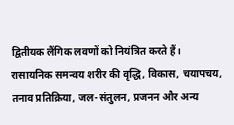द्वितीयक लैंगिक लवणों को नियंत्रित करते हैं।
रासायनिक समन्वय शरीर की वृद्धि, विकास, चयापचय, तनाव प्रतिक्रिया, जल-संतुलन, प्रजनन और अन्य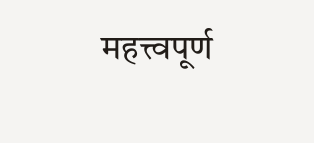महत्त्वपूर्ण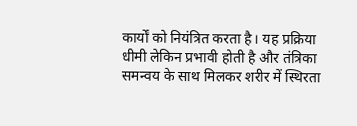कार्यों को नियंत्रित करता है। यह प्रक्रिया धीमी लेकिन प्रभावी होती है और तंत्रिका समन्वय के साथ मिलकर शरीर में स्थिरता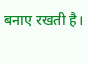बनाए रखती है।